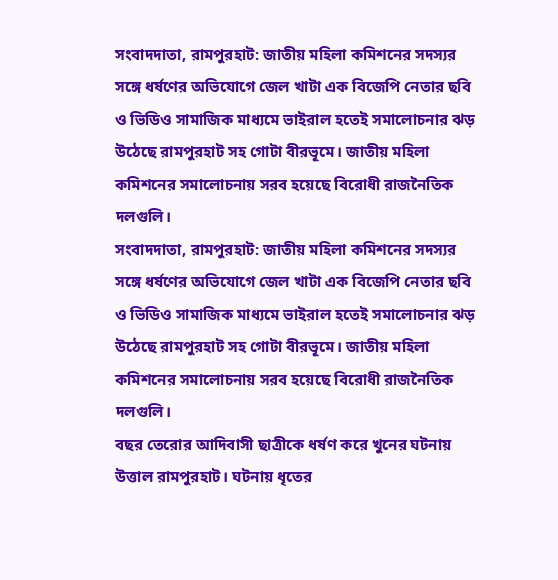সংবাদদাতা, রামপুরহাট: জাতীয় মহিলা কমিশনের সদস্যর সঙ্গে ধর্ষণের অভিযোগে জেল খাটা এক বিজেপি নেতার ছবি ও ভিডিও সামাজিক মাধ্যমে ভাইরাল হতেই সমালোচনার ঝড় উঠেছে রামপুরহাট সহ গোটা বীরভূমে। জাতীয় মহিলা কমিশনের সমালোচনায় সরব হয়েছে বিরোধী রাজনৈতিক দলগুলি।
সংবাদদাতা, রামপুরহাট: জাতীয় মহিলা কমিশনের সদস্যর সঙ্গে ধর্ষণের অভিযোগে জেল খাটা এক বিজেপি নেতার ছবি ও ভিডিও সামাজিক মাধ্যমে ভাইরাল হতেই সমালোচনার ঝড় উঠেছে রামপুরহাট সহ গোটা বীরভূমে। জাতীয় মহিলা কমিশনের সমালোচনায় সরব হয়েছে বিরোধী রাজনৈতিক দলগুলি।
বছর তেরোর আদিবাসী ছাত্রীকে ধর্ষণ করে খুনের ঘটনায় উত্তাল রামপুরহাট। ঘটনায় ধৃতের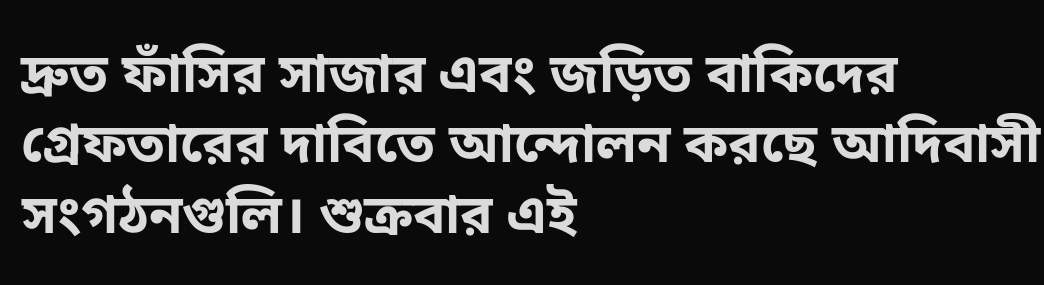দ্রুত ফাঁসির সাজার এবং জড়িত বাকিদের গ্রেফতারের দাবিতে আন্দোলন করছে আদিবাসী সংগঠনগুলি। শুক্রবার এই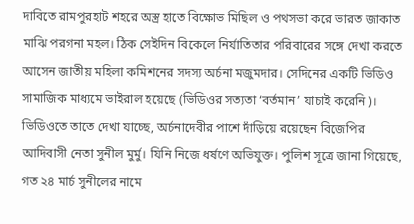দাবিতে রামপুরহাট শহরে অস্ত্র হাতে বিক্ষোভ মিছিল ও পথসভা করে ভারত জাকাত মাঝি পরগনা মহল। ঠিক সেইদিন বিকেলে নির্যাতিতার পরিবারের সঙ্গে দেখা করতে আসেন জাতীয় মহিলা কমিশনের সদস্য অর্চনা মজুমদার। সেদিনের একটি ভিডিও সামাজিক মাধ্যমে ভাইরাল হয়েছে (ভিডিওর সত্যতা ‘বর্তমান’ যাচাই করেনি)। ভিডিওতে তাতে দেখা যাচ্ছে, অর্চনাদেবীর পাশে দাঁড়িয়ে রয়েছেন বিজেপির আদিবাসী নেতা সুনীল মুর্মু। যিনি নিজে ধর্ষণে অভিযুক্ত। পুলিশ সূত্রে জানা গিয়েছে, গত ২৪ মার্চ সুনীলের নামে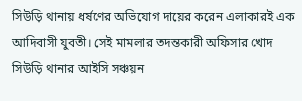সিউড়ি থানায় ধর্ষণের অভিযোগ দায়ের করেন এলাকারই এক আদিবাসী যুবতী। সেই মামলার তদন্তকারী অফিসার খোদ সিউড়ি থানার আইসি সঞ্চয়ন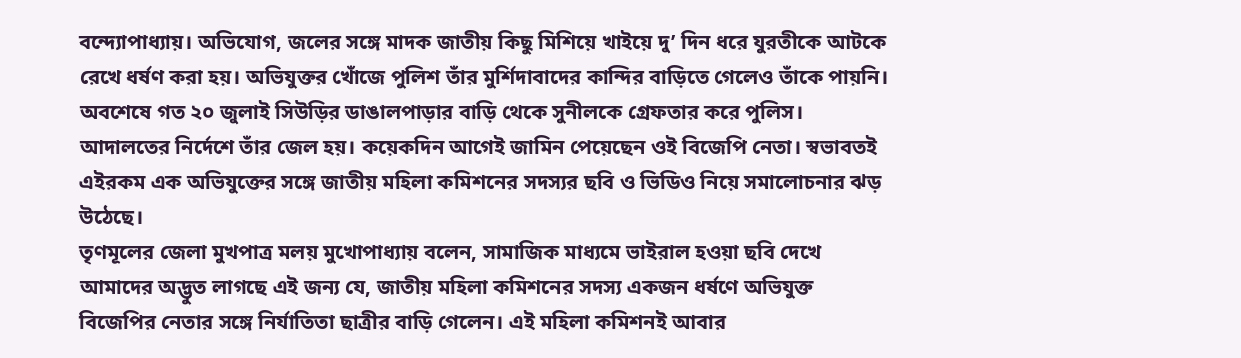বন্দ্যোপাধ্যায়। অভিযোগ, জলের সঙ্গে মাদক জাতীয় কিছু মিশিয়ে খাইয়ে দু’ দিন ধরে যুরতীকে আটকে রেখে ধর্ষণ করা হয়। অভিযুক্তর খোঁজে পুলিশ তাঁর মুর্শিদাবাদের কান্দির বাড়িতে গেলেও তাঁকে পায়নি। অবশেষে গত ২০ জুলাই সিউড়ির ডাঙালপাড়ার বাড়ি থেকে সুনীলকে গ্রেফতার করে পুলিস। আদালতের নির্দেশে তাঁর জেল হয়। কয়েকদিন আগেই জামিন পেয়েছেন ওই বিজেপি নেতা। স্বভাবতই এইরকম এক অভিযুক্তের সঙ্গে জাতীয় মহিলা কমিশনের সদস্যর ছবি ও ভিডিও নিয়ে সমালোচনার ঝড় উঠেছে।
তৃণমূলের জেলা মুখপাত্র মলয় মুখোপাধ্যায় বলেন, সামাজিক মাধ্যমে ভাইরাল হওয়া ছবি দেখে আমাদের অদ্ভুত লাগছে এই জন্য যে, জাতীয় মহিলা কমিশনের সদস্য একজন ধর্ষণে অভিযুক্ত বিজেপির নেতার সঙ্গে নির্যাতিতা ছাত্রীর বাড়ি গেলেন। এই মহিলা কমিশনই আবার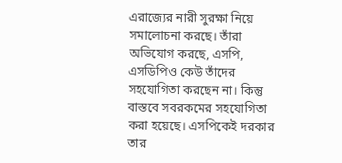এরাজ্যের নারী সুরক্ষা নিয়ে সমালোচনা করছে। তাঁরা অভিযোগ করছে, এসপি, এসডিপিও কেউ তাঁদের সহযোগিতা করছেন না। কিন্তু বাস্তবে সবরকমের সহযোগিতা করা হয়েছে। এসপিকেই দরকার তার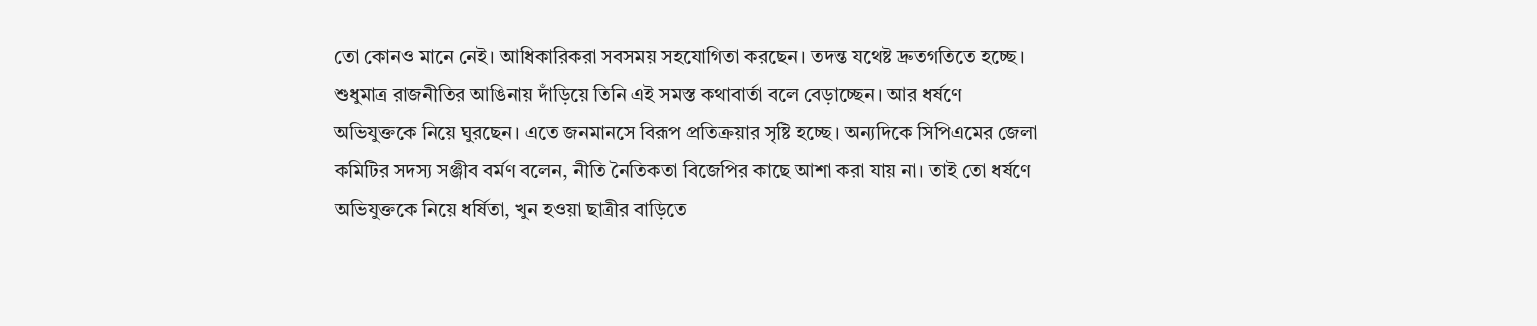তো কোনও মানে নেই। আধিকারিকরা সবসময় সহযোগিতা করছেন। তদন্ত যথেষ্ট দ্রুতগতিতে হচ্ছে। শুধুমাত্র রাজনীতির আঙিনায় দাঁড়িয়ে তিনি এই সমস্ত কথাবার্তা বলে বেড়াচ্ছেন। আর ধর্ষণে অভিযুক্তকে নিয়ে ঘুরছেন। এতে জনমানসে বিরূপ প্রতিক্রয়ার সৃষ্টি হচ্ছে। অন্যদিকে সিপিএমের জেলা কমিটির সদস্য সঞ্জীব বর্মণ বলেন, নীতি নৈতিকতা বিজেপির কাছে আশা করা যায় না। তাই তো ধর্ষণে অভিযুক্তকে নিয়ে ধর্ষিতা, খুন হওয়া ছাত্রীর বাড়িতে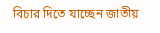বিচার দিতে যাচ্ছেন জাতীয়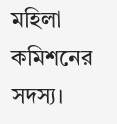মহিলা কমিশনের সদস্য।